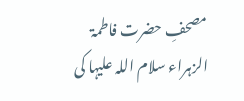مصحفِ حضرت فاطمۃ الزہراء سلام اللہ علیہا کی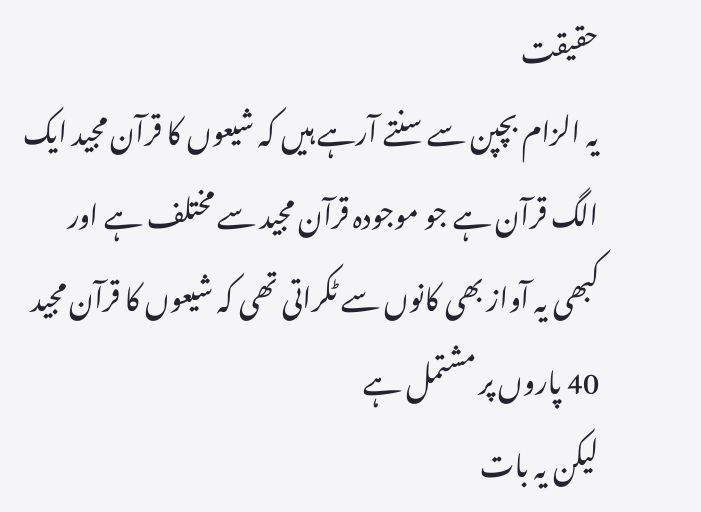حقیقت
یہ الزام بچپن سے سنتے آرہے ہیں کہ شیعوں کا قرآن مجید ایک الگ قرآن ہے جو موجودہ قرآن مجید سے مختلف ہے اور کبھی یہ آواز بھی کانوں سے ٹکراتی تھی کہ شیعوں کا قرآن مجید 40 پاروں پر مشتمل ہے
لیکن یہ بات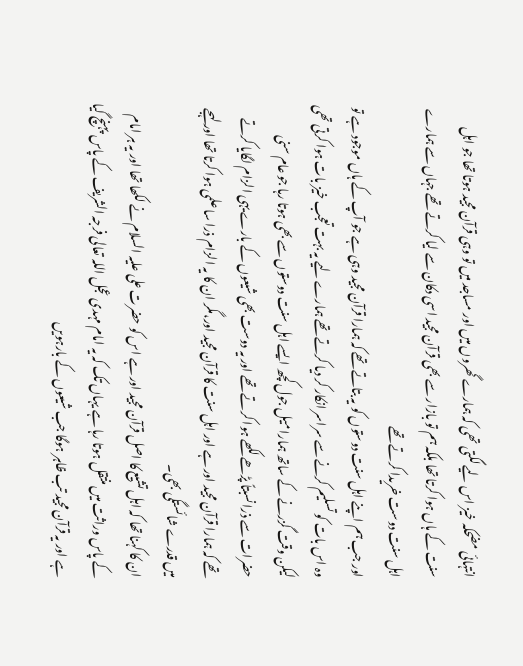انتہائی مضحکہ خیز اس لیے لگتی تھی کہ ہمارے گھروں میں اور مساجد میں تو وہی قرآن مجید ہوتا تھا جو اہل سنت کے ہاں ہوا کرتا تھا بلکہ ہم تو بازار سے بھی قرآن مجید اسی دکان سے لیا کرتے تھے جہاں سے ہمارے اہل سنت دوست خریدا کرتے تھے
اور جب ہم اپنے اہل سنت دوستوں کو یہ بتاتے تھے کہ ہمارا قرآن مجید وہی ہے جو آپ کے ہاں موجود ہے تو وہ اس بات کو تسلیم کرنے سے سراسر انکار کر دیا کرتے تھے ہمارے لیے یہ بہت تعجب خیز بات ہوا کرتی تھی لیکن وقت گزرنے کے ساتھ ہمارا میل جول کچھ ایسے اہل سنت دوستوں سے بھی ہوتا رہا جو عام سنی حضرات سے ذرا نسبتاً پڑھے لکھے ہوا کرتے تھے اور یہ دوست بھی شیعوں کے بارے یہی الزام لگایا کرتے تھے کہ ہمارا قرآن مجید اور ہے اور اہل سنت کا قرآن مجید اور،مگر ان کا یہ الزام ذرا سا علمی ہوا کرتا تھا اور لہجے میں قدرے شائستگی بھی۔
ان کا کہنا تھا کہ اہل تشیع کا اصل قرآن مجید اور ہے اس کو حضرت علی علیہ السلام نے لکھا تھا اور یہ ہر امام کے پاس وراثت میں منتقل ہوتا رہا ہے یہاں تک کہ یہ امام مہدی عجل اللہ تعالی فرجہ الشریف کے پاس پہنچ گیا ہے اور یہ قرآن مجید تب ظاہر ہوگا جب شیعوں کے بارہویں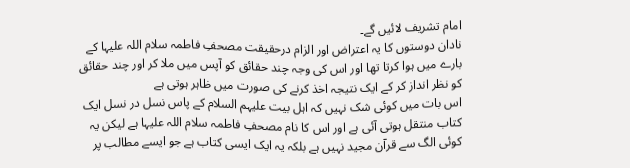امام تشریف لائیں گے۔
نادان دوستوں کا یہ اعتراض اور الزام درحقیقت مصحفِ فاطمہ سلام اللہ علیہا کے بارے میں ہوا کرتا تھا اور اس کی وجہ چند حقائق کو آپس میں ملا کر اور چند حقائق کو نظر انداز کر کے ایک نتیجہ اخذ کرنے کی صورت میں ظاہر ہوتی ہے
اس بات میں کوئی شک نہیں کہ اہل بیت علیہم السلام کے پاس نسل در نسل ایک کتاب منتقل ہوتی آئی ہے اور اس کا نام مصحفِ فاطمہ سلام اللہ علیہا ہے لیکن یہ کوئی الگ سے قرآن مجید نہیں ہے بلکہ یہ ایک ایسی کتاب ہے جو ایسے مطالب پر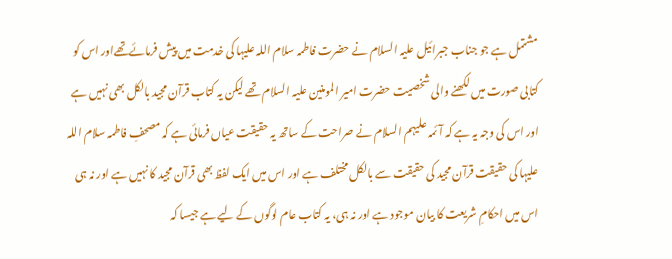مشتمل ہے جو جناب جبرائیل علیہ السلام نے حضرت فاطمہ سلام اللہ علیہا کی خدمت میں پیش فرمائےتھےاور اس کو کتابی صورت میں لکھنے والی شخصیت حضرت امیر المومنین علیہ السلام تھے لیکن یہ کتاب قرآن مجید بالکل بھی نہیں ہے اور اس کی وجہ یہ ہے کہ آئمہ علیہم السلام نے صراحت کے ساتھ یہ حقیقت عیاں فرمائی ہے کہ مصحفِ فاطمہ سلام اللہ علیہا کی حقیقت قرآن مجید کی حقیقت سے بالکل مختلف ہے اور اس میں ایک لفظ بھی قرآن مجید کا نہیں ہے اور نہ ہی اس میں احکامِ شریعت کا بیان موجود ہے اور نہ ہی، یہ کتاب عام لوگوں کے لیے ہے جیسا کہ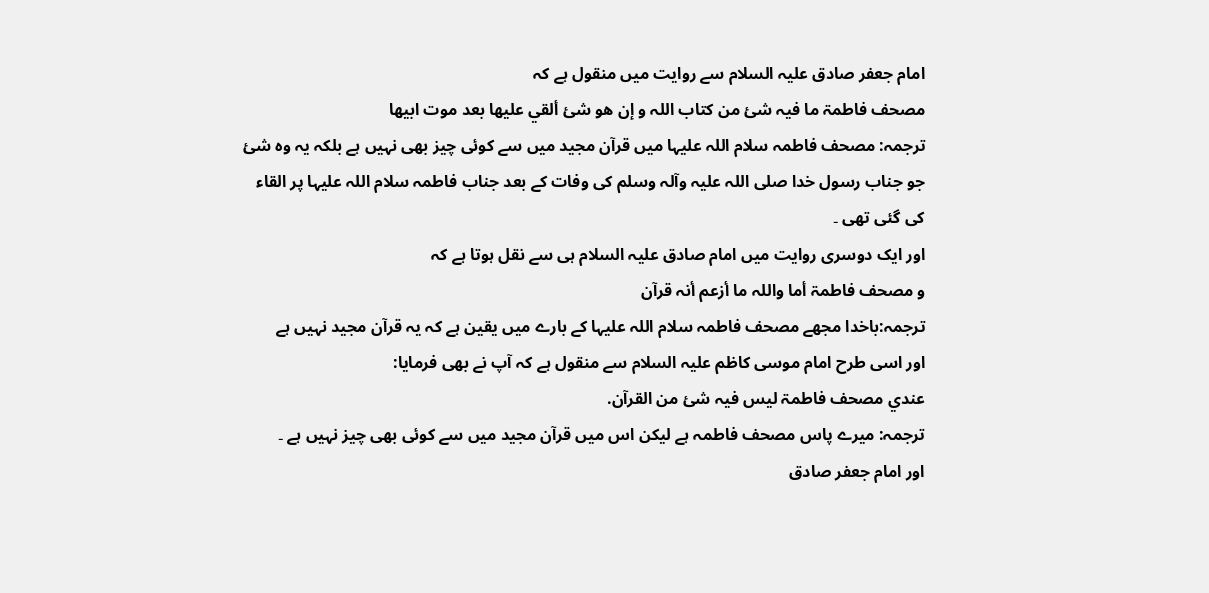امام جعفر صادق علیہ السلام سے روایت میں منقول ہے کہ
مصحف فاطمۃ ما فیہ شئ من کتاب اللہ و إن ھو شئ ألقي علیھا بعد موت ابیھا
ترجمہ: مصحف فاطمہ سلام اللہ علیہا میں قرآن مجید میں سے کوئی چیز بھی نہیں ہے بلکہ یہ وہ شئ جو جناب رسول خدا صلی اللہ علیہ وآلہ وسلم کی وفات کے بعد جناب فاطمہ سلام اللہ علیہا پر القاء کی گئی تھی ۔
اور ایک دوسری روایت میں امام صادق علیہ السلام ہی سے نقل ہوتا ہے کہ
و مصحف فاطمۃ أما واللہ ما أزعم أنہ قرآن
ترجمہ:باخدا مجھے مصحف فاطمہ سلام اللہ علیہا کے بارے میں یقین ہے کہ یہ قرآن مجید نہیں ہے
اور اسی طرح امام موسی کاظم علیہ السلام سے منقول ہے کہ آپ نے بھی فرمایا:
عندي مصحف فاطمۃ لیس فیہ شئ من القرآن.
ترجمہ: میرے پاس مصحف فاطمہ ہے لیکن اس میں قرآن مجید میں سے کوئی بھی چیز نہیں ہے ۔
اور امام جعفر صادق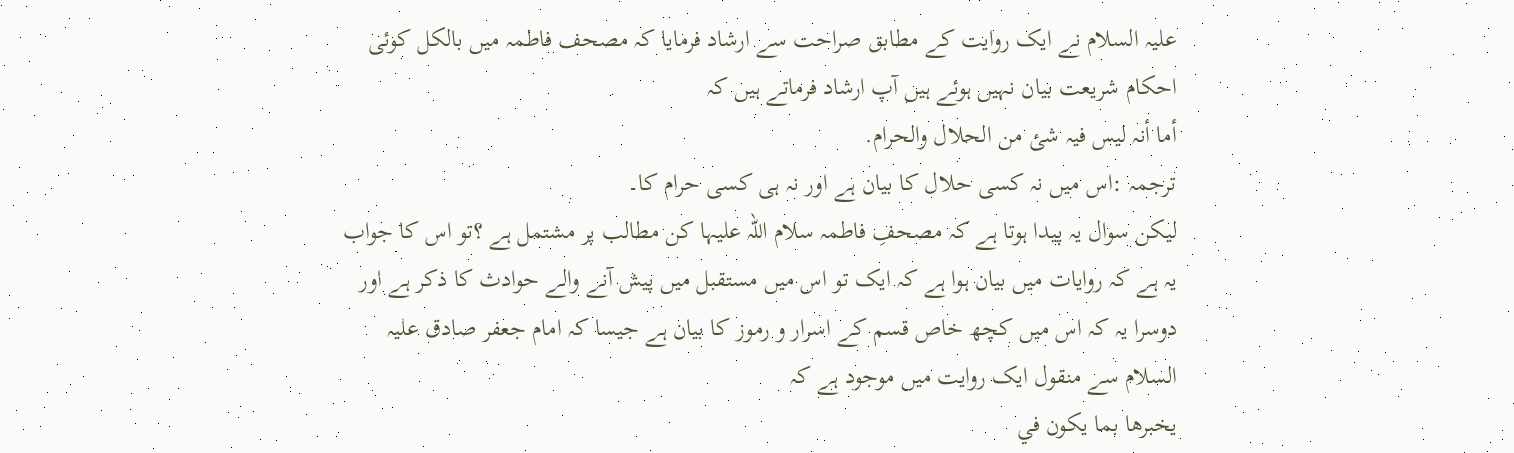علیہ السلام نے ایک روایت کے مطابق صراحت سے ارشاد فرمایا کہ مصحف فاطمہ میں بالکل کوئی احکام شریعت بیان نہیں ہوئے ہیں آپ ارشاد فرماتے ہیں کہ
أما أنہ لیس فیہ شئ من الحلال والحرام.
ترجمہ :اس میں نہ کسی حلال کا بیان ہے اور نہ ہی کسی حرام کا۔
لیکن سوال یہ پیدا ہوتا ہے کہ مصحفِ فاطمہ سلام اللہ علیہا کن مطالب پر مشتمل ہے ؟تو اس کا جواب یہ ہے کہ روایات میں بیان ہوا ہے کہ ایک تو اس میں مستقبل میں پیش آنے والے حوادث کا ذکر ہے اور دوسرا یہ کہ اس میں کچھ خاص قسم کے اسرار و رموز کا بیان ہے جیسا کہ امام جعفر صادق علیہ السلام سے منقول ایک روایت میں موجود ہے کہ
یخبرھا بما یکون في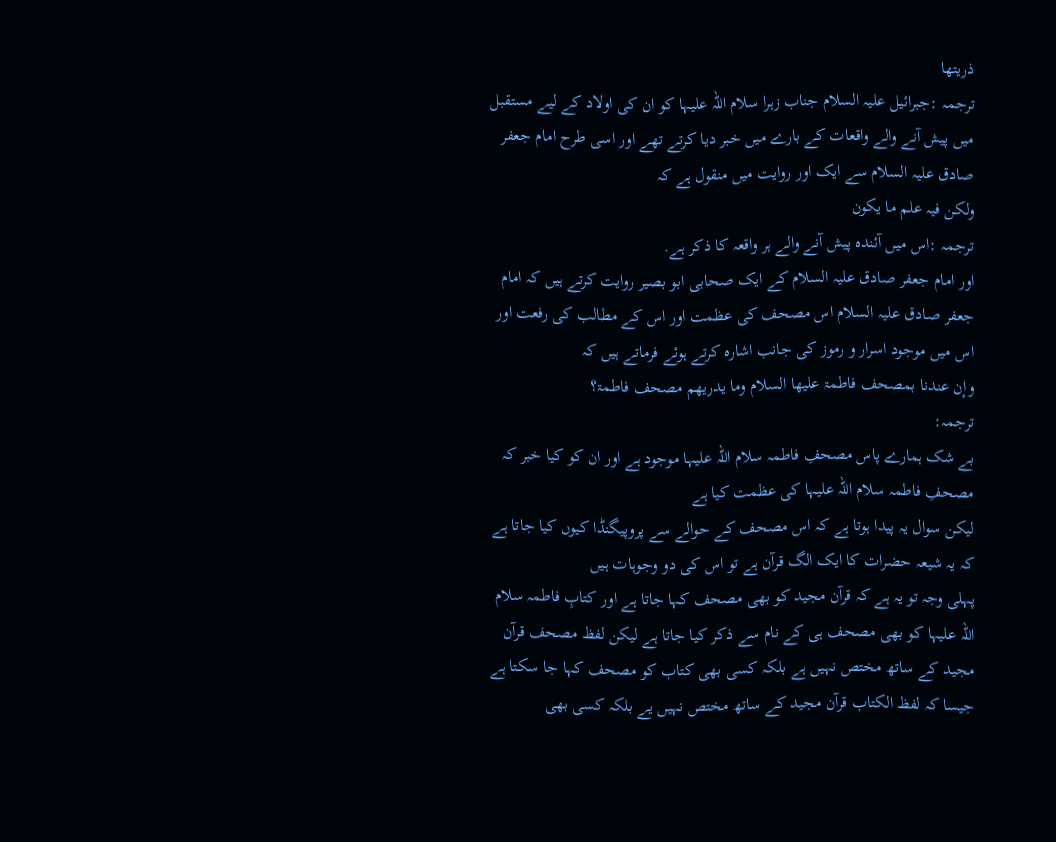ذریتھا
ترجمہ :جبرائیل علیہ السلام جناب زہرا سلام اللہ علیہا کو ان کی اولاد کے لیے مستقبل میں پیش آنے والے واقعات کے بارے میں خبر دیا کرتے تھے اور اسی طرح امام جعفر صادق علیہ السلام سے ایک اور روایت میں منقول ہے کہ
ولکن فیہ علم ما یکون
ترجمہ :اس میں آئندہ پیش آنے والے ہر واقعہ کا ذکر ہے.
اور امام جعفر صادق علیہ السلام کے ایک صحابی ابو بصیر روایت کرتے ہیں کہ امام جعفر صادق علیہ السلام اس مصحف کی عظمت اور اس کے مطالب کی رفعت اور اس میں موجود اسرار و رموز کی جانب اشارہ کرتے ہوئے فرماتے ہیں کہ
وإن عندنا بمصحف فاطمۃ علیھا السلام وما یدریھم مصحف فاطمۃ؟
ترجمہ:
بے شک ہمارے پاس مصحفِ فاطمہ سلام اللہ علیہا موجود ہے اور ان کو کیا خبر کہ مصحفِ فاطمہ سلام اللہ علیہا کی عظمت کیا ہے
لیکن سوال یہ پیدا ہوتا ہے کہ اس مصحف کے حوالے سے پروپیگنڈا کیوں کیا جاتا ہے کہ یہ شیعہ حضرات کا ایک الگ قرآن ہے تو اس کی دو وجوہات ہیں
پہلی وجہ تو یہ ہے کہ قرآن مجید کو بھی مصحف کہا جاتا ہے اور کتابِ فاطمہ سلام اللہ علیہا کو بھی مصحف ہی کے نام سے ذکر کیا جاتا ہے لیکن لفظ مصحف قرآن مجید کے ساتھ مختص نہیں ہے بلکہ کسی بھی کتاب کو مصحف کہا جا سکتا ہے جیسا کہ لفظ الکتاب قرآن مجید کے ساتھ مختص نہیں یے بلکہ کسی بھی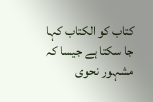کتاب کو الکتاب کہا جا سکتا ہے جیسا کہ مشہور نحوی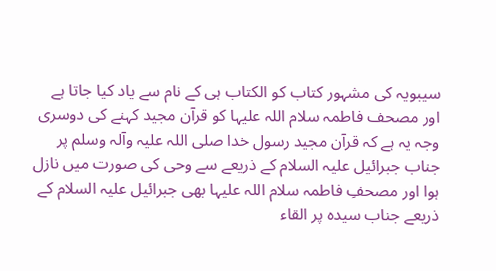سیبویہ کی مشہور کتاب کو الکتاب ہی کے نام سے یاد کیا جاتا ہے
اور مصحف فاطمہ سلام اللہ علیہا کو قرآن مجید کہنے کی دوسری وجہ یہ ہے کہ قرآن مجید رسول خدا صلی اللہ علیہ وآلہ وسلم پر جناب جبرائیل علیہ السلام کے ذریعے سے وحی کی صورت میں نازل ہوا اور مصحفِ فاطمہ سلام اللہ علیہا بھی جبرائیل علیہ السلام کے ذریعے جناب سیدہ پر القاء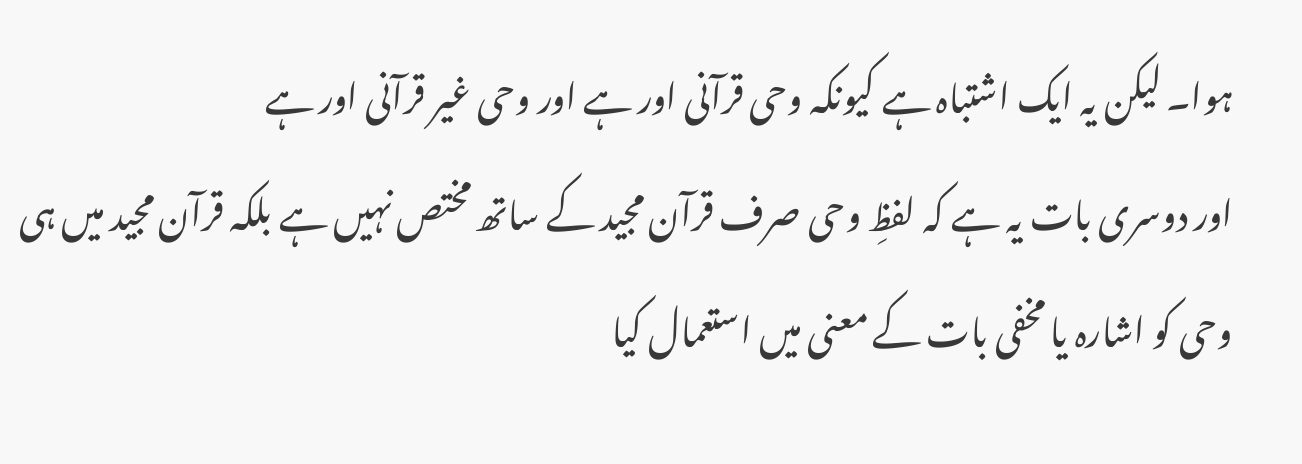ہوا۔ لیکن یہ ایک اشتباہ ہے کیونکہ وحی قرآنی اور ہے اور وحی غیر قرآنی اور ہے
اور دوسری بات یہ ہے کہ لفظِ وحی صرف قرآن مجید کے ساتھ مختص نہیں ہے بلکہ قرآن مجید میں ہی وحی کو اشارہ یا مخفی بات کے معنی میں استعمال کیا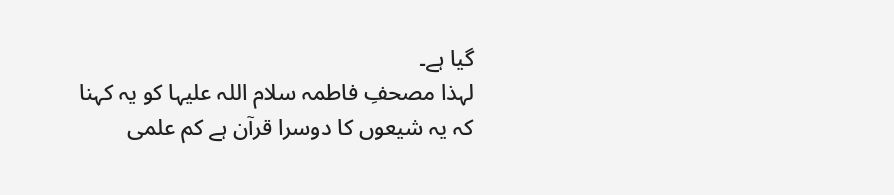گیا ہے۔
لہذا مصحفِ فاطمہ سلام اللہ علیہا کو یہ کہنا کہ یہ شیعوں کا دوسرا قرآن ہے کم علمی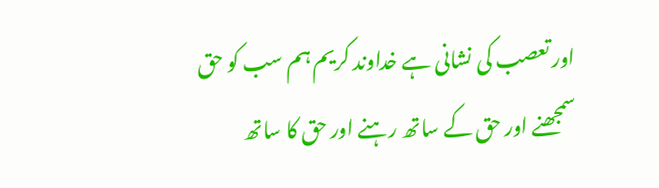اور تعصب کی نشانی ہے خداوند کریم ہم سب کو حق سمجھنے اور حق کے ساتھ رہنے اور حق کا ساتھ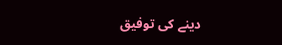دینے کی توفیق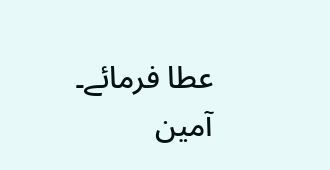عطا فرمائے۔ آمین